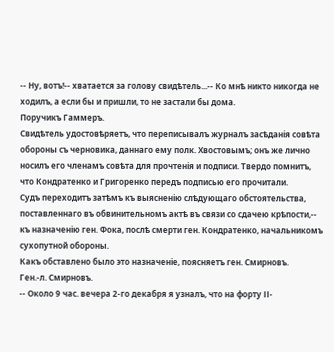-- Ну, вотъ!-- хватается за голову свидѣтель...-- Ко мнѣ никто никогда не ходилъ, а если бы и пришли, то не застали бы дома.
Поручикъ Гаммеръ.
Свидѣтель удостовѣряетъ, что переписывалъ журналъ засѣданія совѣта обороны съ черновика, даннаго ему полк. Хвостовымъ; онъ же лично носилъ его членамъ совѣта для прочтенія и подписи. Твердо помнитъ, что Кондратенко и Григоренко передъ подписью его прочитали.
Судъ переходитъ затѣмъ къ выясненію слѣдующаго обстоятельства, поставленнаго въ обвинительномъ актѣ въ связи со сдачею крѣпости,-- къ назначенію ген. Фока, послѣ смерти ген. Кондратенко, начальникомъ сухопутной обороны.
Какъ обставлено было это назначеніе, поясняетъ ген. Смирновъ.
Ген.-л. Смирновъ.
-- Около 9 час. вечера 2-го декабря я узналъ, что на форту ІІ-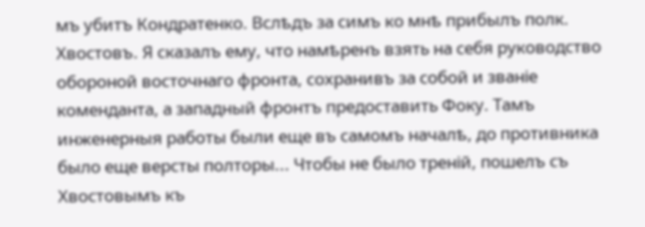мъ убитъ Кондратенко. Вслѣдъ за симъ ко мнѣ прибылъ полк. Хвостовъ. Я сказалъ ему, что намѣренъ взять на себя руководство обороной восточнаго фронта, сохранивъ за собой и званіе коменданта, а западный фронтъ предоставить Фоку. Тамъ инженерныя работы были еще въ самомъ началѣ, до противника было еще версты полторы... Чтобы не было треній, пошелъ съ Хвостовымъ къ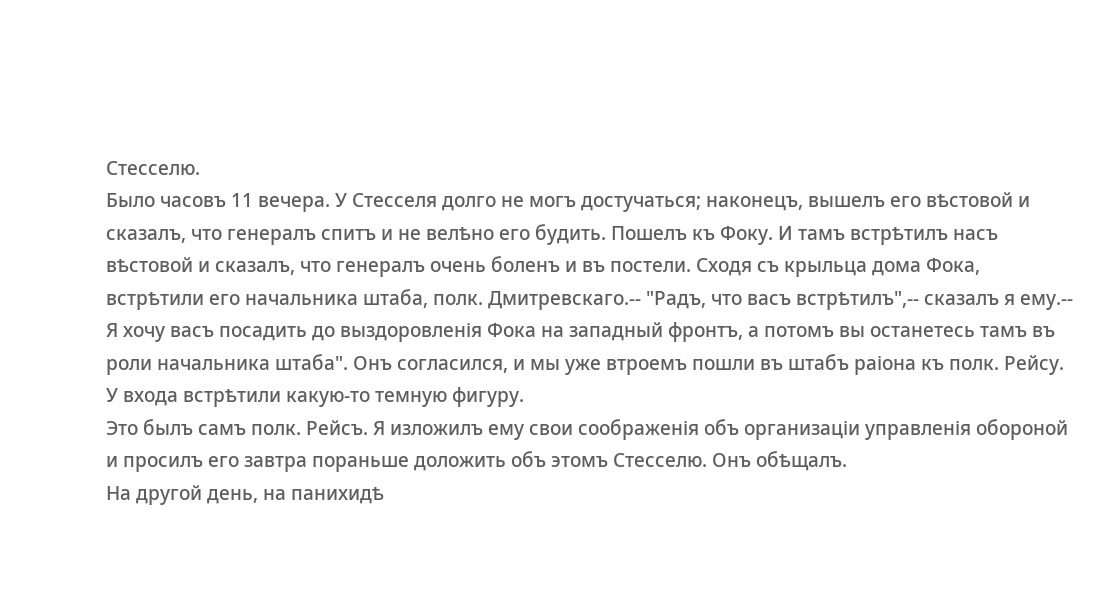Стесселю.
Было часовъ 11 вечера. У Стесселя долго не могъ достучаться; наконецъ, вышелъ его вѣстовой и сказалъ, что генералъ спитъ и не велѣно его будить. Пошелъ къ Фоку. И тамъ встрѣтилъ насъ вѣстовой и сказалъ, что генералъ очень боленъ и въ постели. Сходя съ крыльца дома Фока, встрѣтили его начальника штаба, полк. Дмитревскаго.-- "Радъ, что васъ встрѣтилъ",-- сказалъ я ему.-- Я хочу васъ посадить до выздоровленія Фока на западный фронтъ, а потомъ вы останетесь тамъ въ роли начальника штаба". Онъ согласился, и мы уже втроемъ пошли въ штабъ раіона къ полк. Рейсу. У входа встрѣтили какую-то темную фигуру.
Это былъ самъ полк. Рейсъ. Я изложилъ ему свои соображенія объ организаціи управленія обороной и просилъ его завтра пораньше доложить объ этомъ Стесселю. Онъ обѣщалъ.
На другой день, на панихидѣ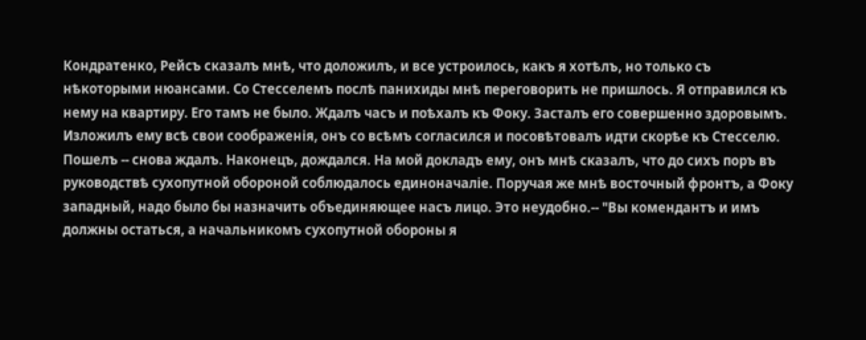Кондратенко, Рейсъ сказалъ мнѣ, что доложилъ, и все устроилось, какъ я хотѣлъ, но только съ нѣкоторыми нюансами. Со Стесселемъ послѣ панихиды мнѣ переговорить не пришлось. Я отправился къ нему на квартиру. Его тамъ не было. Ждалъ часъ и поѣхалъ къ Фоку. Засталъ его совершенно здоровымъ. Изложилъ ему всѣ свои соображенія, онъ со всѣмъ согласился и посовѣтовалъ идти скорѣе къ Стесселю. Пошелъ -- снова ждалъ. Наконецъ, дождался. На мой докладъ ему, онъ мнѣ сказалъ, что до сихъ поръ въ руководствѣ сухопутной обороной соблюдалось единоначаліе. Поручая же мнѣ восточный фронтъ, а Фоку западный, надо было бы назначить объединяющее насъ лицо. Это неудобно.-- "Вы комендантъ и имъ должны остаться, а начальникомъ сухопутной обороны я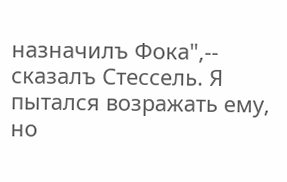назначилъ Фока",-- сказалъ Стессель. Я пытался возражать ему, но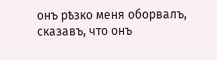онъ рѣзко меня оборвалъ, сказавъ, что онъ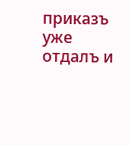приказъ уже отдалъ и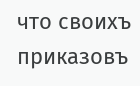что своихъ приказовъ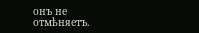онъ не отмѣняетъ.